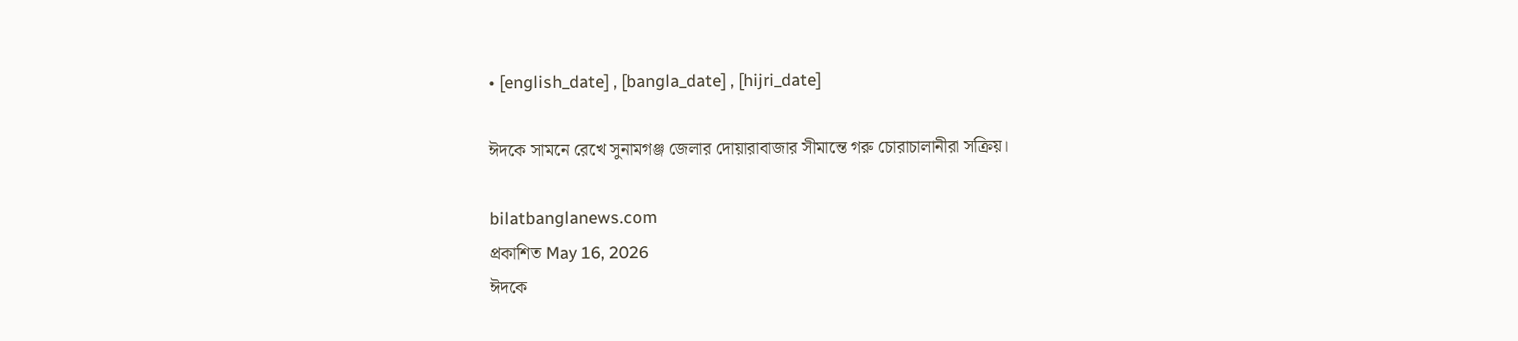• [english_date] , [bangla_date] , [hijri_date]

ঈদকে সামনে রেখে সুনামগঞ্জ জেলার দোয়ারাবাজার সীমান্তে গরু চোরাচালানীরা সক্রিয়।

bilatbanglanews.com
প্রকাশিত May 16, 2026
ঈদকে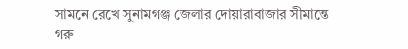সামনে রেখে সুনামগঞ্জ জেলার দোয়ারাবাজার সীমান্তে গরু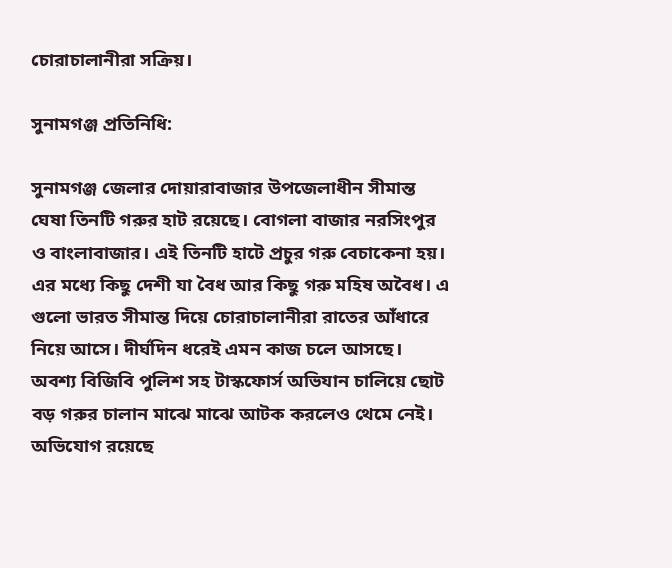চোরাচালানীরা সক্রিয়।

সুনামগঞ্জ প্রতিনিধি:

সুনামগঞ্জ জেলার দোয়ারাবাজার উপজেলাধীন সীমান্ত ঘেষা তিনটি গরুর হাট রয়েছে। বোগলা বাজার নরসিংপুর ও বাংলাবাজার। এই তিনটি হাটে প্রচুর গরু বেচাকেনা হয়। এর মধ্যে কিছু দেশী যা বৈধ আর কিছু গরু মহিষ অবৈধ। এ গুলো ভারত সীমান্ত দিয়ে চোরাচালানীরা রাতের আঁধারে নিয়ে আসে। দীর্ঘদিন ধরেই এমন কাজ চলে আসছে। অবশ্য বিজিবি পুলিশ সহ টাস্কফোর্স অভিযান চালিয়ে ছোট বড় গরুর চালান মাঝে মাঝে আটক করলেও থেমে নেই। অভিযোগ রয়েছে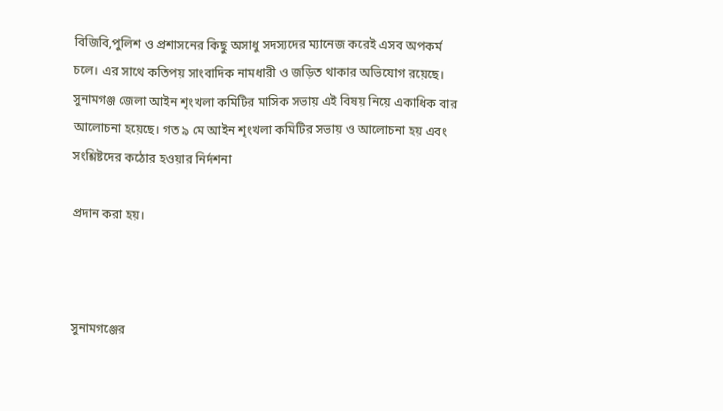বিজিবি,পুলিশ ও প্রশাসনের কিছু অসাধু সদস্যদের ম্যানেজ করেই এসব অপকর্ম চলে। এর সাথে কতিপয় সাংবাদিক নামধারী ও জড়িত থাকার অভিযোগ রয়েছে। সুনামগঞ্জ জেলা আইন শৃংখলা কমিটির মাসিক সভায় এই বিষয় নিয়ে একাধিক বার আলোচনা হয়েছে। গত ৯ মে আইন শৃংখলা কমিটির সভায় ও আলোচনা হয় এবং সংশ্লিষ্টদের কঠোর হওয়ার নির্দশনা

প্রদান করা হয়।



সুনামগঞ্জের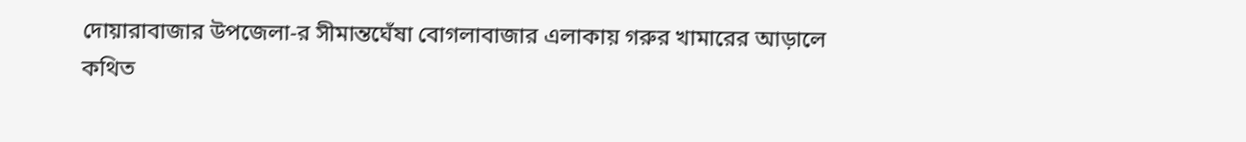দোয়ারাবাজার উপজেলা-র সীমান্তঘেঁষা বোগলাবাজার এলাকায় গরুর খামারের আড়ালে কথিত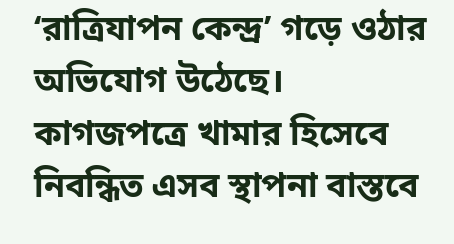‘রাত্রিযাপন কেন্দ্র’ গড়ে ওঠার অভিযোগ উঠেছে। কাগজপত্রে খামার হিসেবে নিবন্ধিত এসব স্থাপনা বাস্তবে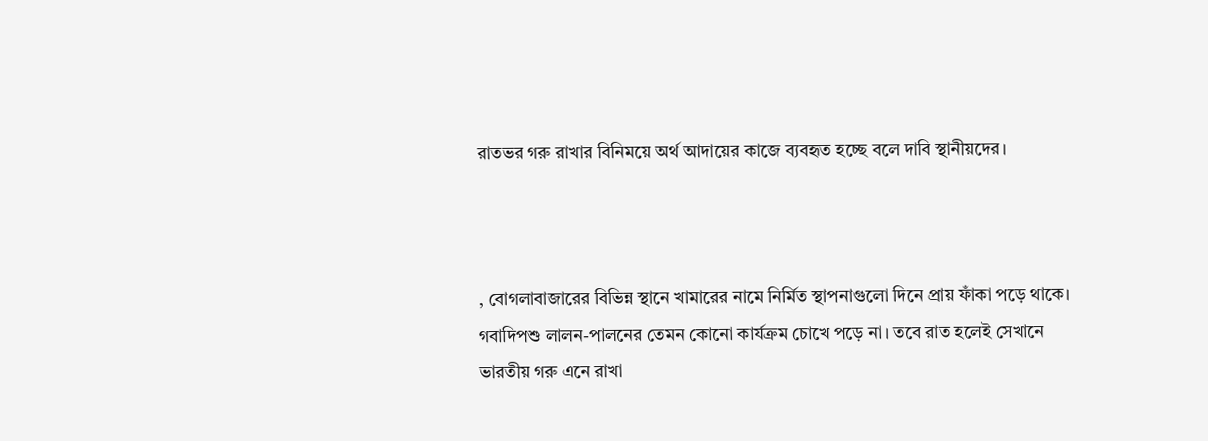রাতভর গরু রাখার বিনিময়ে অর্থ আদায়ের কাজে ব্যবহৃত হচ্ছে বলে দাবি স্থানীয়দের।



, বোগলাবাজারের বিভিন্ন স্থানে খামারের নামে নির্মিত স্থাপনাগুলো দিনে প্রায় ফাঁকা পড়ে থাকে। গবাদিপশু লালন-পালনের তেমন কোনো কার্যক্রম চোখে পড়ে না। তবে রাত হলেই সেখানে ভারতীয় গরু এনে রাখা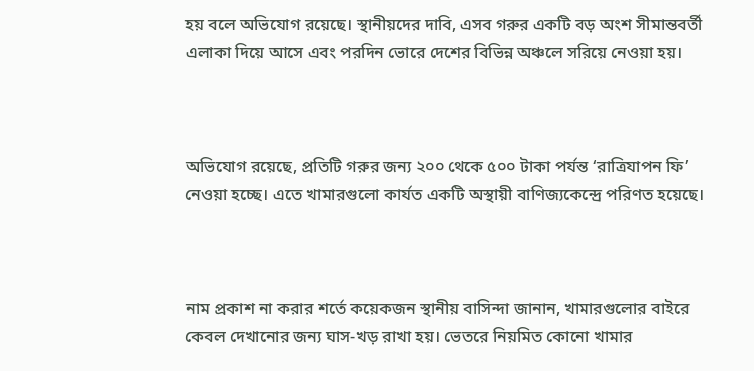হয় বলে অভিযোগ রয়েছে। স্থানীয়দের দাবি, এসব গরুর একটি বড় অংশ সীমান্তবর্তী এলাকা দিয়ে আসে এবং পরদিন ভোরে দেশের বিভিন্ন অঞ্চলে সরিয়ে নেওয়া হয়।



অভিযোগ রয়েছে, প্রতিটি গরুর জন্য ২০০ থেকে ৫০০ টাকা পর্যন্ত ‘রাত্রিযাপন ফি’ নেওয়া হচ্ছে। এতে খামারগুলো কার্যত একটি অস্থায়ী বাণিজ্যকেন্দ্রে পরিণত হয়েছে।



নাম প্রকাশ না করার শর্তে কয়েকজন স্থানীয় বাসিন্দা জানান, খামারগুলোর বাইরে কেবল দেখানোর জন্য ঘাস-খড় রাখা হয়। ভেতরে নিয়মিত কোনো খামার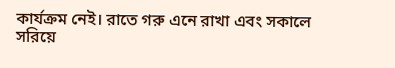কার্যক্রম নেই। রাতে গরু এনে রাখা এবং সকালে সরিয়ে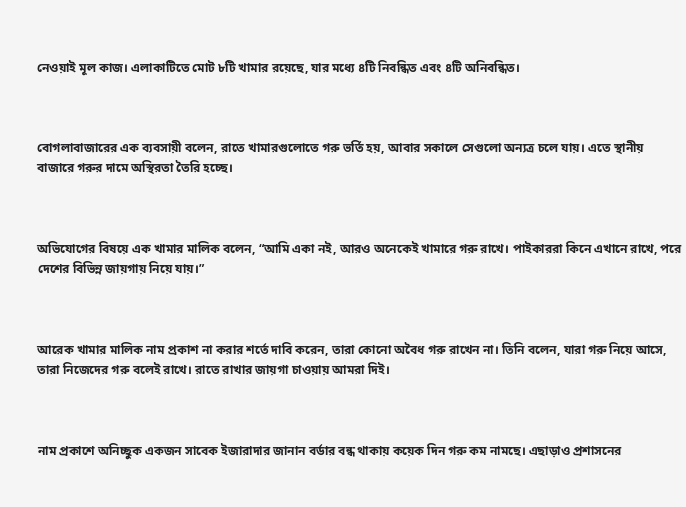নেওয়াই মূল কাজ। এলাকাটিতে মোট ৮টি খামার রয়েছে, যার মধ্যে ৪টি নিবন্ধিত এবং ৪টি অনিবন্ধিত।



বোগলাবাজারের এক ব্যবসায়ী বলেন, রাতে খামারগুলোতে গরু ভর্তি হয়, আবার সকালে সেগুলো অন্যত্র চলে যায়। এতে স্থানীয় বাজারে গরুর দামে অস্থিরতা তৈরি হচ্ছে।



অভিযোগের বিষয়ে এক খামার মালিক বলেন, “আমি একা নই, আরও অনেকেই খামারে গরু রাখে। পাইকাররা কিনে এখানে রাখে, পরে দেশের বিভিন্ন জায়গায় নিয়ে যায়।”



আরেক খামার মালিক নাম প্রকাশ না করার শর্তে দাবি করেন, তারা কোনো অবৈধ গরু রাখেন না। তিনি বলেন, যারা গরু নিয়ে আসে, তারা নিজেদের গরু বলেই রাখে। রাতে রাখার জায়গা চাওয়ায় আমরা দিই।



নাম প্রকাশে অনিচ্ছুক একজন সাবেক ইজারাদার জানান বর্ডার বন্ধ থাকায় কয়েক দিন গরু কম নামছে। এছাড়াও প্রশাসনের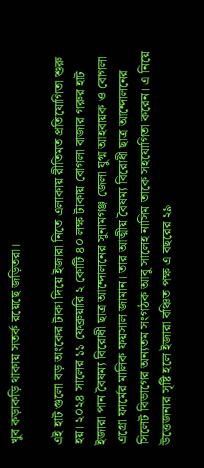খুব কড়াকড়ি থাকায় সতর্ক রয়েছে জড়িতরা।

এই হাট গুলো বড় অংকের টাকা দিয়ে ইজারা নিতে এলাকায় রীতিমত প্রতিযোগিতা শুরু হয়। ২০২৪ সালের ১১ ফেব্রুয়ারি ২ কোটি ৪০ লক্ষ টাকায় বোগলা বাজার গরুর হাট ইজারা পান বৈষম্য বিরোধী ছাত্র আন্দোলনের সুনামগঞ্জ জেলা যুগ্ম আহবায়ক ও বোগলা এগ্রো ফার্মের মালিক ফয়সাল জামান। তার আত্মীয় বৈষম্য বিরোধী ছাত্র আন্দোলনের সিলেট বিভাগের অন্যতম সংগঠক আবু সালেহ নাসিম তাকে সহযোগিতা করেন। এ নিয়ে উত্তেজনার সৃষ্টি হলে ইজারা বঞ্চিত পক্ষ এ বছরের ২৯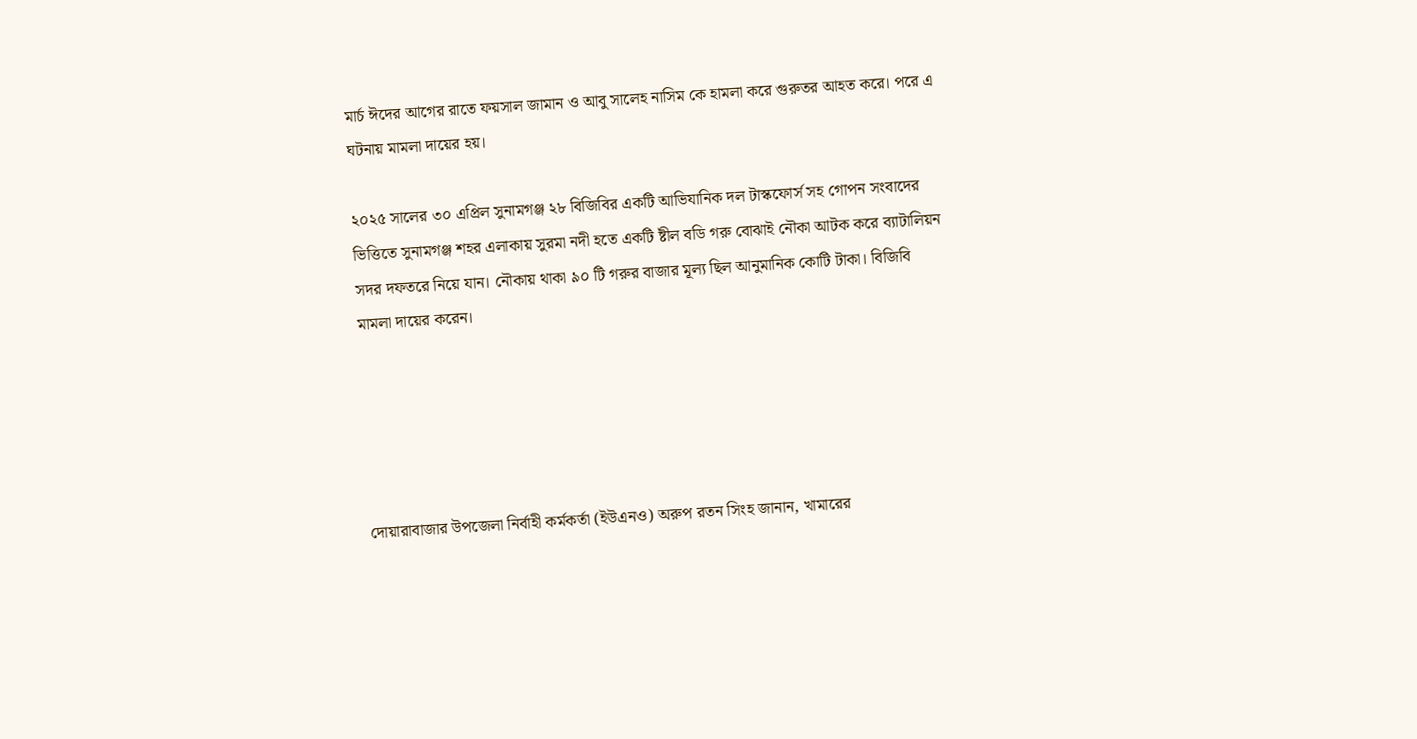মার্চ ঈদের আগের রাতে ফয়সাল জামান ও আবু সালেহ নাসিম কে হামলা করে গুরুতর আহত করে। পরে এ ঘটনায় মামলা দায়ের হয়।

২০২৫ সালের ৩০ এপ্রিল সুনামগঞ্জ ২৮ বিজিবির একটি আভিযানিক দল টাস্কফোর্স সহ গোপন সংবাদের ভিত্তিতে সুনামগঞ্জ শহর এলাকায় সুরমা নদী হতে একটি ষ্টীল বডি গরু বোঝাই নৌকা আটক করে ব্যাটালিয়ন সদর দফতরে নিয়ে যান। নৌকায় থাকা ৯০ টি গরুর বাজার মূল্য ছিল আনুমানিক কোটি টাকা। বিজিবি মামলা দায়ের করেন।





দোয়ারাবাজার উপজেলা নির্বাহী কর্মকর্তা (ইউএনও) অরুপ রতন সিংহ জানান, খামারের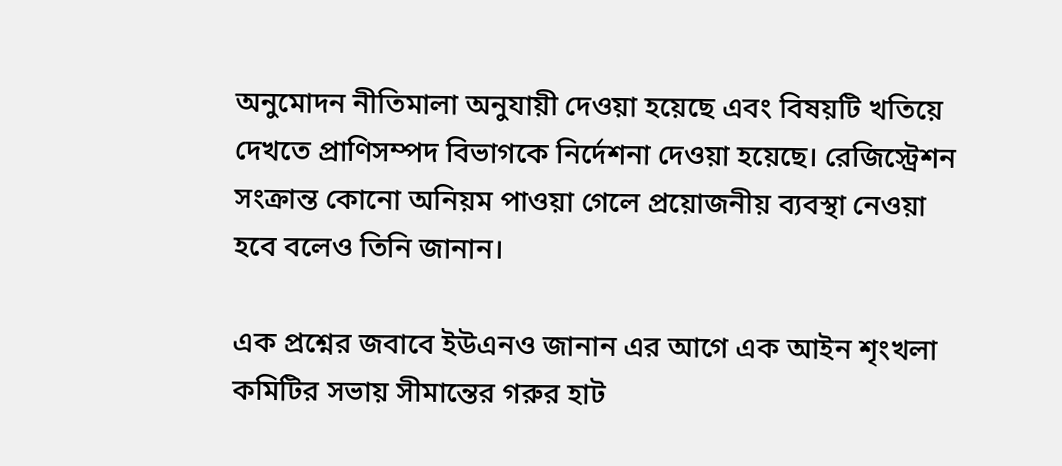অনুমোদন নীতিমালা অনুযায়ী দেওয়া হয়েছে এবং বিষয়টি খতিয়ে দেখতে প্রাণিসম্পদ বিভাগকে নির্দেশনা দেওয়া হয়েছে। রেজিস্ট্রেশন সংক্রান্ত কোনো অনিয়ম পাওয়া গেলে প্রয়োজনীয় ব্যবস্থা নেওয়া হবে বলেও তিনি জানান।

এক প্রশ্নের জবাবে ইউএনও জানান এর আগে এক আইন শৃংখলা কমিটির সভায় সীমান্তের গরুর হাট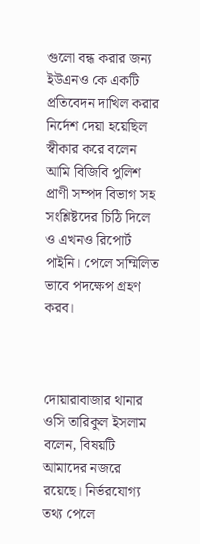গুলো বন্ধ করার জন্য ইউএনও কে একটি প্রতিবেদন দাখিল করার নির্দেশ দেয়া হয়েছিল স্বীকার করে বলেন আমি বিজিবি পুলিশ প্রাণী সম্পদ বিভাগ সহ সংশ্লিষ্টদের চিঠি দিলে ও এখনও রিপোর্ট পাইনি। পেলে সম্মিলিত ভাবে পদক্ষেপ গ্রহণ করব।



দোয়ারাবাজার থানার ওসি তারিকুল ইসলাম বলেন, বিষয়টি আমাদের নজরে রয়েছে। নির্ভরযোগ্য তথ্য পেলে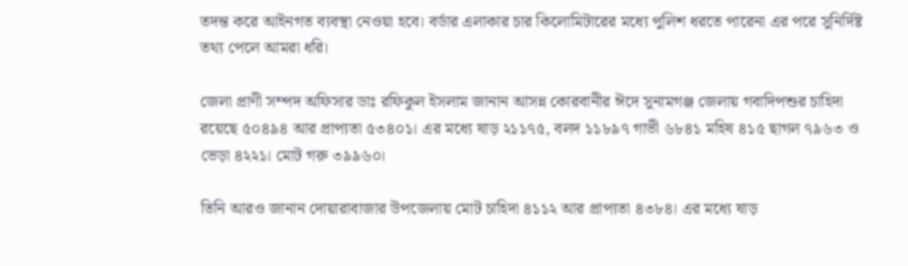তদন্ত করে আইনগত ব্যবস্থা নেওয়া হবে। বর্ডার এলাকার চার কিলোমিটারের মধ্যে পুলিশ ধরতে পারেনা এর পরে সুনির্দিষ্ট তথ্য পেলে আমরা ধরি।

জেলা প্রাণী সম্পদ অফিসার ডাঃ রফিকুল ইসলাম জানান আসন্ন কোরবানীর ঈদে সুনামগঞ্জ জেলায় গবাদিপশুর চাহিদা রয়েছে ৫০৪৯৪ আর প্রাপ্যতা ৫৩৪০১। এর মধ্যে ষাড় ২১১৭৫, বলদ ১১৮৯৭ গাভী ৬৮৪১ মহিষ ৪১৫ ছাগল ৭৯৬৩ ও ভেড়া ৪২২১। মোট গরু ৩৯৯৬০।

তিনি আরও জানান দোয়ারাবাজার উপজেলায় মোট চাহিদা ৪১১২ আর প্রাপ্যতা ৪৩৮৪। এর মধ্যে ষাড়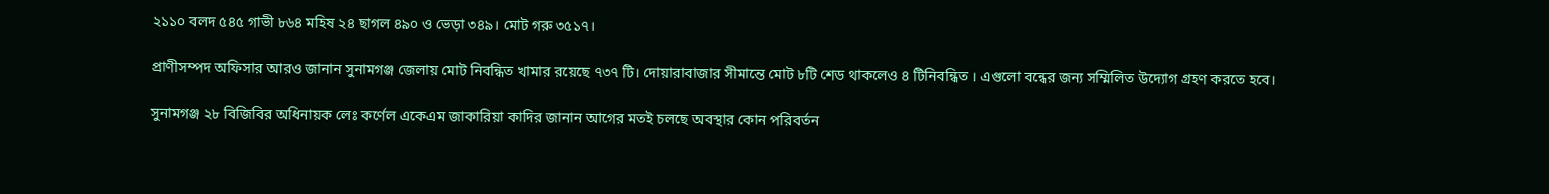২১১০ বলদ ৫৪৫ গাভী ৮৬৪ মহিষ ২৪ ছাগল ৪৯০ ও ভেড়া ৩৪৯। মোট গরু ৩৫১৭।

প্রাণীসম্পদ অফিসার আরও জানান সুনামগঞ্জ জেলায় মোট নিবন্ধিত খামার রয়েছে ৭৩৭ টি। দোয়ারাবাজার সীমান্তে মোট ৮টি শেড থাকলেও ৪ টিনিবন্ধিত । এগুলো বন্ধের জন্য সম্মিলিত উদ্যোগ গ্রহণ করতে হবে।

সুনামগঞ্জ ২৮ বিজিবির অধিনায়ক লেঃ কর্ণেল একেএম জাকারিয়া কাদির জানান আগের মতই চলছে অবস্থার কোন পরিবর্তন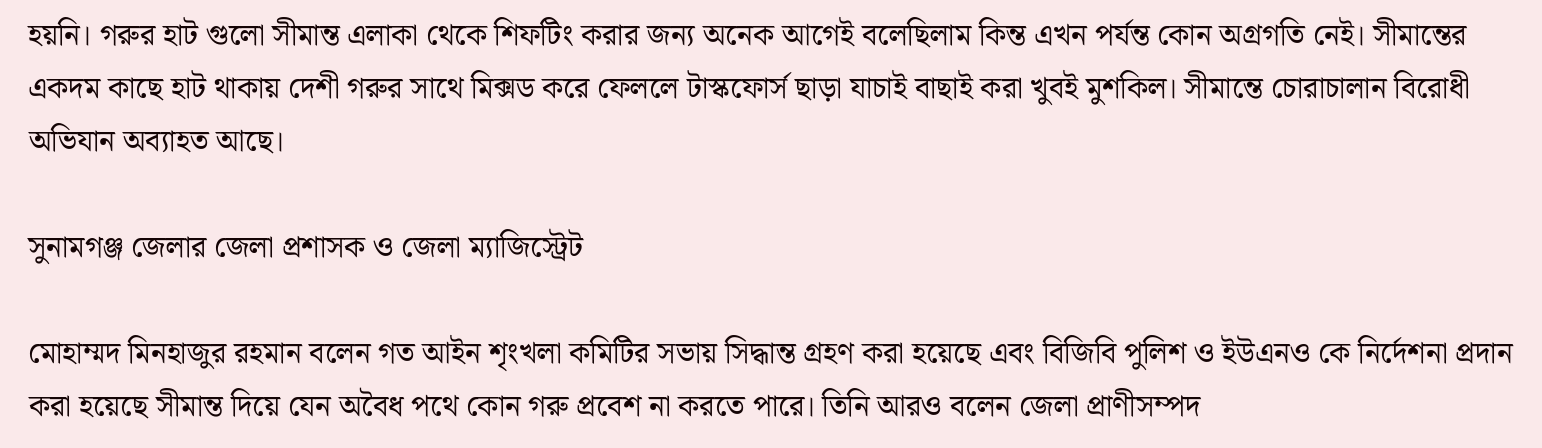হয়নি। গরুর হাট গুলো সীমান্ত এলাকা থেকে শিফটিং করার জন্য অনেক আগেই বলেছিলাম কিন্ত এখন পর্যন্ত কোন অগ্রগতি নেই। সীমান্তের একদম কাছে হাট থাকায় দেশী গরুর সাথে মিক্সড করে ফেললে টাস্কফোর্স ছাড়া যাচাই বাছাই করা খুবই মুশকিল। সীমান্তে চোরাচালান বিরোধী অভিযান অব্যাহত আছে।

সুনামগঞ্জ জেলার জেলা প্রশাসক ও জেলা ম্যাজিস্ট্রেট

মোহাম্মদ মিনহাজুর রহমান বলেন গত আইন শৃংখলা কমিটির সভায় সিদ্ধান্ত গ্রহণ করা হয়েছে এবং বিজিবি পুলিশ ও ইউএনও কে নির্দেশনা প্রদান করা হয়েছে সীমান্ত দিয়ে যেন অবৈধ পথে কোন গরু প্রবেশ না করতে পারে। তিনি আরও বলেন জেলা প্রাণীসম্পদ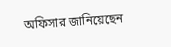অফিসার জানিয়েছেন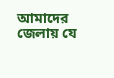আমাদের জেলায় যে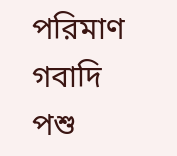পরিমাণ গবাদি পশু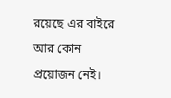রয়েছে এর বাইরে আর কোন প্রয়োজন নেই।